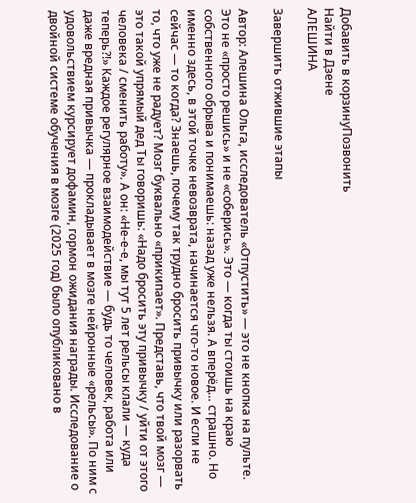Добавить в корзинуПозвонить
Найти в Дзене
АЛЕШИНА

Завершить отжившие этапы

Автор: Алешина Ольга, исследователь «Отпустить» — это не кнопка на пульте. Это не «просто решись» и не «соберись». Это — когда ты стоишь на краю собственного обрыва и понимаешь: назад уже нельзя. А вперёд… страшно. Но именно здесь, в этой точке невозврата, начинается что‑то новое. И если не сейчас — то когда? Знаешь, почему так трудно бросить привычку или разорвать то, что уже не радует? Мозг буквально «прикипает». Представь, что твой мозг — это такой упрямый дед Ты говоришь: «Надо бросить эту привычку / уйти от этого человека / сменить работу». А он: «Не-е-е, мы тут 5 лет рельсы клали — куда теперь?!» Каждое регулярное взаимодействие — будь то человек, работа или даже вредная привычка — прокладывает в мозге нейронные «рельсы». По ним с удовольствием курсирует дофамин, гормон ожидания награды. Исследование о двойной системе обучения в мозге (2025 год) было опубликовано в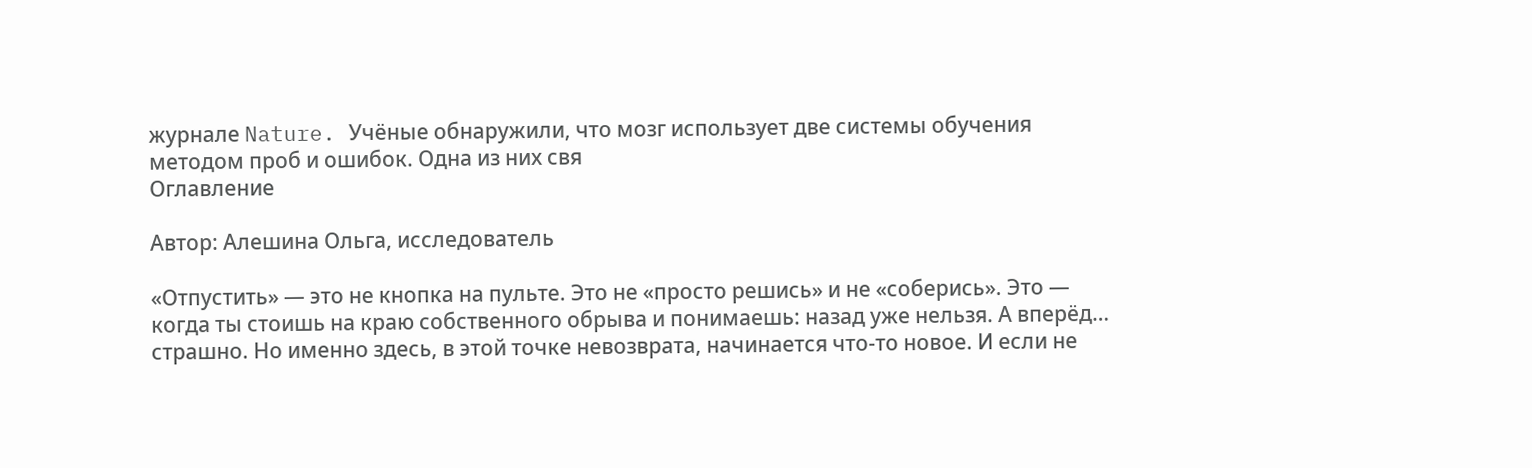журнале Nature. Учёные обнаружили, что мозг использует две системы обучения методом проб и ошибок. Одна из них свя
Оглавление

Автор: Алешина Ольга, исследователь

«Отпустить» — это не кнопка на пульте. Это не «просто решись» и не «соберись». Это — когда ты стоишь на краю собственного обрыва и понимаешь: назад уже нельзя. А вперёд… страшно. Но именно здесь, в этой точке невозврата, начинается что‑то новое. И если не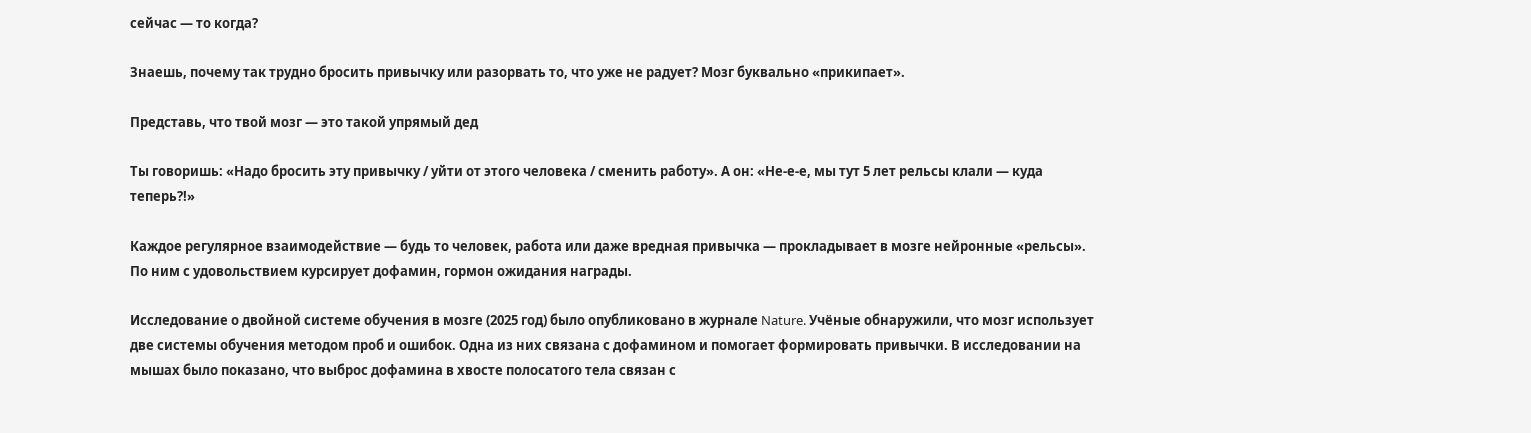сейчас — то когда?

Знаешь, почему так трудно бросить привычку или разорвать то, что уже не радует? Мозг буквально «прикипает».

Представь, что твой мозг — это такой упрямый дед

Ты говоришь: «Надо бросить эту привычку / уйти от этого человека / сменить работу». А он: «Не-е-е, мы тут 5 лет рельсы клали — куда теперь?!»

Каждое регулярное взаимодействие — будь то человек, работа или даже вредная привычка — прокладывает в мозге нейронные «рельсы». По ним с удовольствием курсирует дофамин, гормон ожидания награды.

Исследование о двойной системе обучения в мозге (2025 год) было опубликовано в журнале Nature. Учёные обнаружили, что мозг использует две системы обучения методом проб и ошибок. Одна из них связана с дофамином и помогает формировать привычки. В исследовании на мышах было показано, что выброс дофамина в хвосте полосатого тела связан с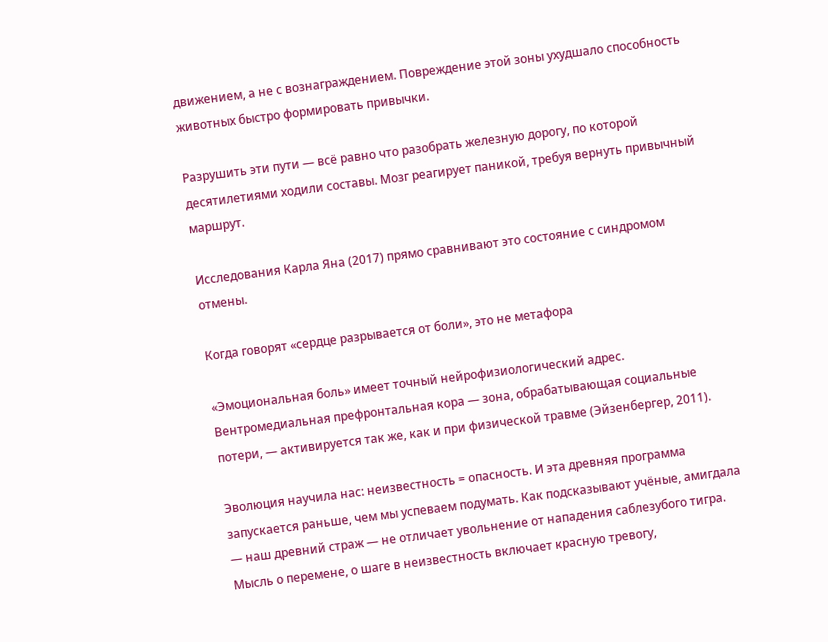движением, а не с вознаграждением. Повреждение этой зоны ухудшало способность животных быстро формировать привычки.

Разрушить эти пути — всё равно что разобрать железную дорогу, по которой десятилетиями ходили составы. Мозг реагирует паникой, требуя вернуть привычный маршрут.

Исследования Карла Яна (2017) прямо сравнивают это состояние с синдромом отмены.

Когда говорят «сердце разрывается от боли», это не метафора

«Эмоциональная боль» имеет точный нейрофизиологический адрес. Вентромедиальная префронтальная кора — зона, обрабатывающая социальные потери, — активируется так же, как и при физической травме (Эйзенбергер, 2011).

Эволюция научила нас: неизвестность = опасность. И эта древняя программа запускается раньше, чем мы успеваем подумать. Как подсказывают учёные, амигдала — наш древний страж — не отличает увольнение от нападения саблезубого тигра. Мысль о перемене, о шаге в неизвестность включает красную тревогу,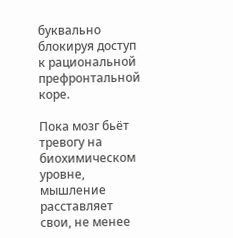буквально блокируя доступ к рациональной префронтальной коре.

Пока мозг бьёт тревогу на биохимическом уровне, мышление расставляет свои, не менее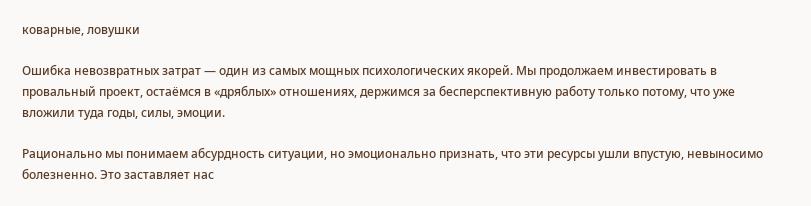коварные, ловушки

Ошибка невозвратных затрат — один из самых мощных психологических якорей. Мы продолжаем инвестировать в провальный проект, остаёмся в «дряблых» отношениях, держимся за бесперспективную работу только потому, что уже вложили туда годы, силы, эмоции.

Рационально мы понимаем абсурдность ситуации, но эмоционально признать, что эти ресурсы ушли впустую, невыносимо болезненно. Это заставляет нас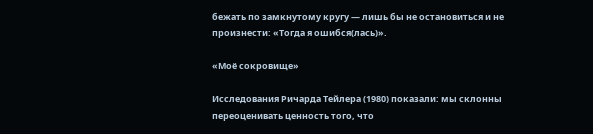бежать по замкнутому кругу — лишь бы не остановиться и не произнести: «Тогда я ошибся(лась)».

«Моё сокровище»

Исследования Ричарда Тейлера (1980) показали: мы склонны переоценивать ценность того, что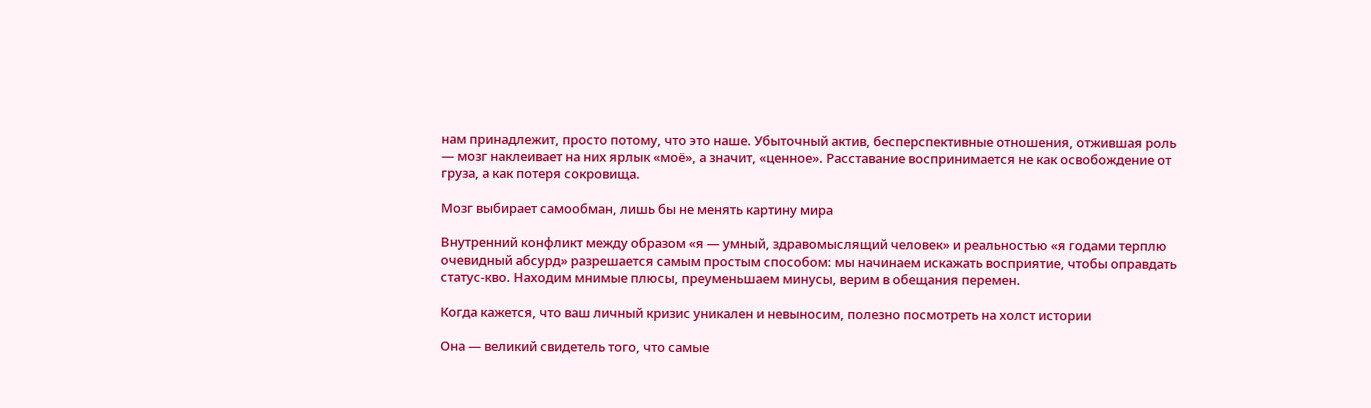нам принадлежит, просто потому, что это наше. Убыточный актив, бесперспективные отношения, отжившая роль — мозг наклеивает на них ярлык «моё», а значит, «ценное». Расставание воспринимается не как освобождение от груза, а как потеря сокровища.

Мозг выбирает самообман, лишь бы не менять картину мира

Внутренний конфликт между образом «я — умный, здравомыслящий человек» и реальностью «я годами терплю очевидный абсурд» разрешается самым простым способом: мы начинаем искажать восприятие, чтобы оправдать статус‑кво. Находим мнимые плюсы, преуменьшаем минусы, верим в обещания перемен.

Когда кажется, что ваш личный кризис уникален и невыносим, полезно посмотреть на холст истории

Она — великий свидетель того, что самые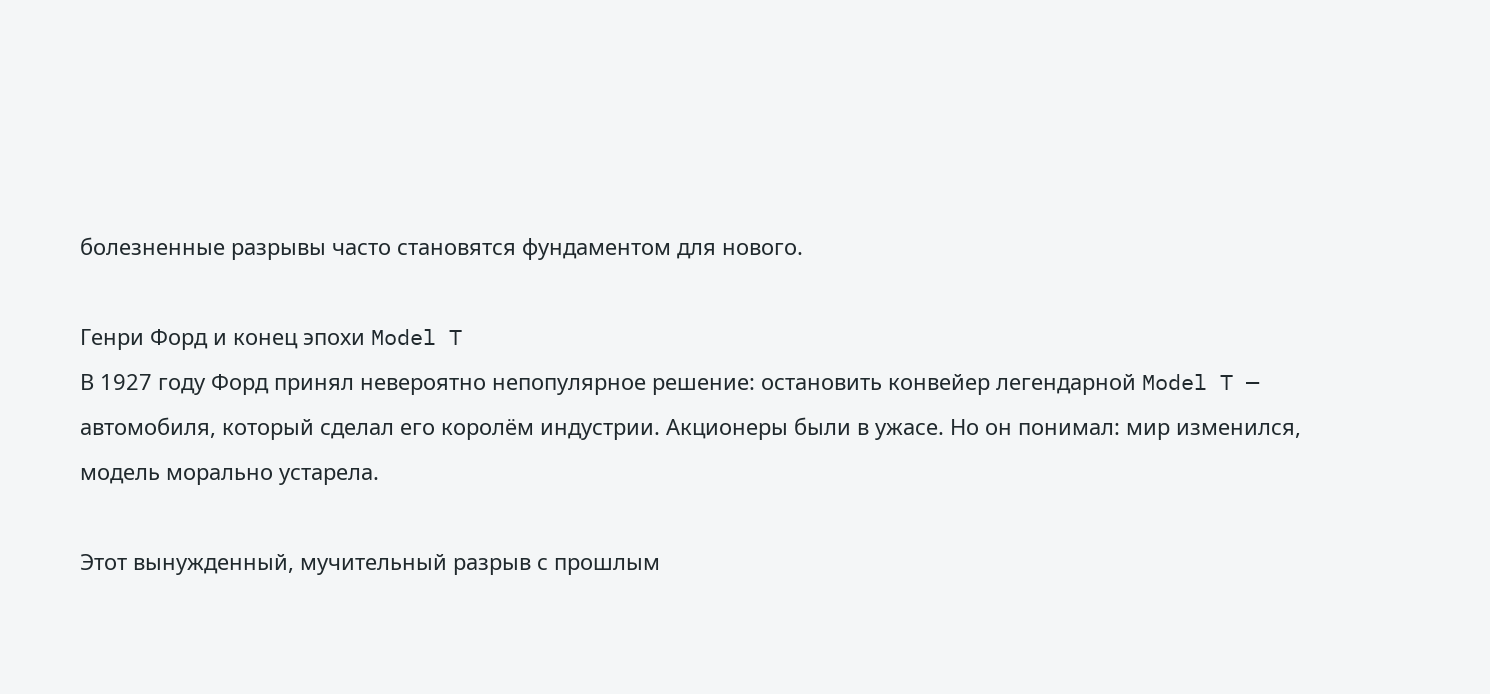болезненные разрывы часто становятся фундаментом для нового.

Генри Форд и конец эпохи Model T
В 1927 году Форд принял невероятно непопулярное решение: остановить конвейер легендарной Model T — автомобиля, который сделал его королём индустрии. Акционеры были в ужасе. Но он понимал: мир изменился, модель морально устарела.

Этот вынужденный, мучительный разрыв с прошлым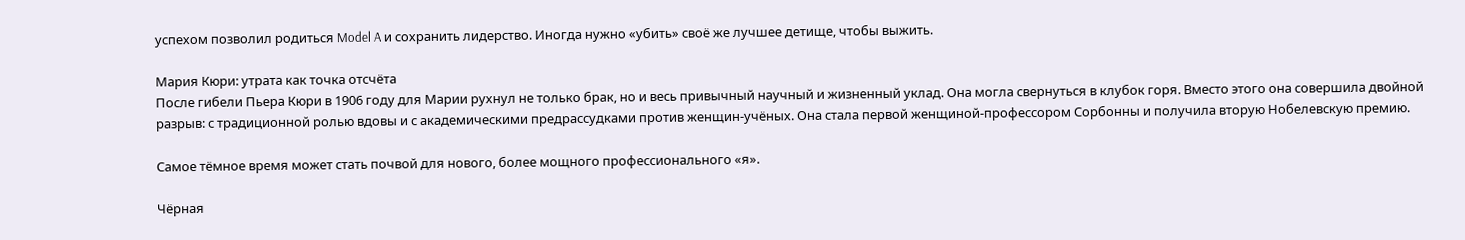успехом позволил родиться Model A и сохранить лидерство. Иногда нужно «убить» своё же лучшее детище, чтобы выжить.

Мария Кюри: утрата как точка отсчёта
После гибели Пьера Кюри в 1906 году для Марии рухнул не только брак, но и весь привычный научный и жизненный уклад. Она могла свернуться в клубок горя. Вместо этого она совершила двойной разрыв: с традиционной ролью вдовы и с академическими предрассудками против женщин‑учёных. Она стала первой женщиной‑профессором Сорбонны и получила вторую Нобелевскую премию.

Самое тёмное время может стать почвой для нового, более мощного профессионального «я».

Чёрная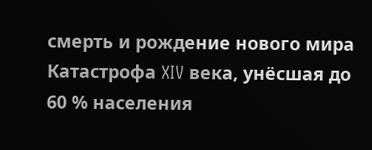смерть и рождение нового мира
Катастрофа XIV века, унёсшая до 60 % населения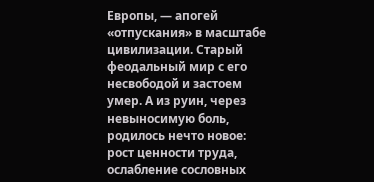Европы, — апогей «отпускания» в масштабе цивилизации. Старый феодальный мир с его несвободой и застоем умер. А из руин, через невыносимую боль, родилось нечто новое: рост ценности труда, ослабление сословных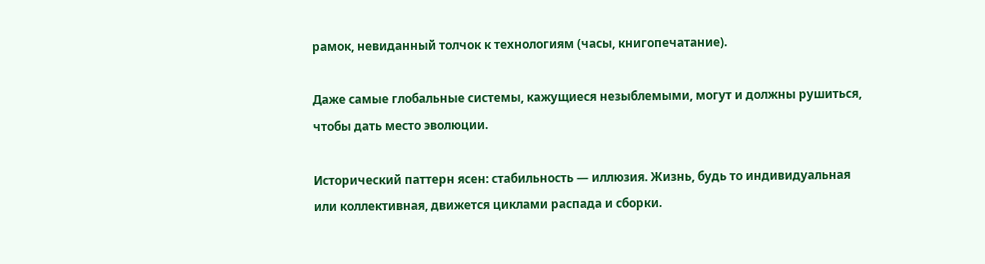рамок, невиданный толчок к технологиям (часы, книгопечатание).

Даже самые глобальные системы, кажущиеся незыблемыми, могут и должны рушиться, чтобы дать место эволюции.

Исторический паттерн ясен: стабильность — иллюзия. Жизнь, будь то индивидуальная или коллективная, движется циклами распада и сборки.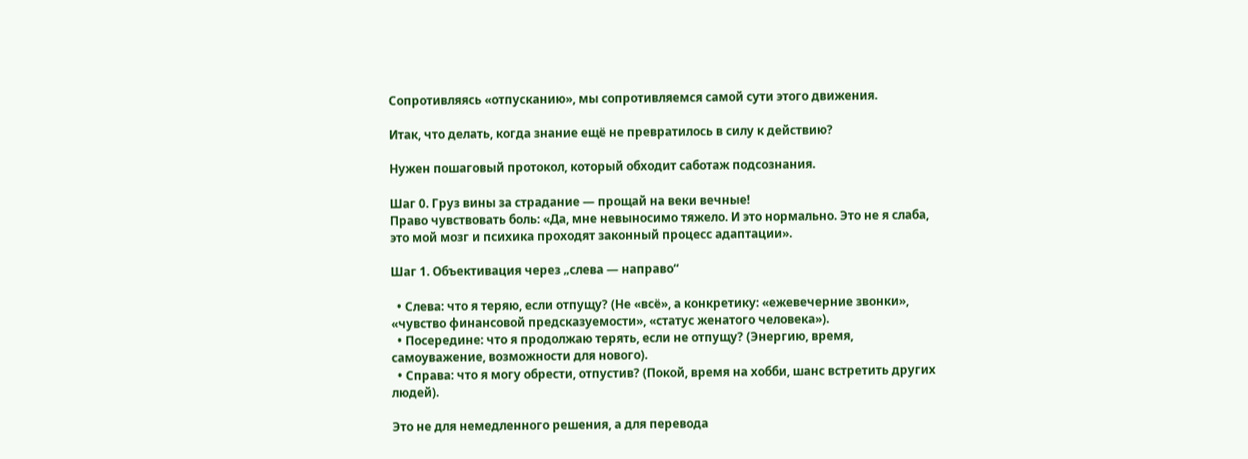Сопротивляясь «отпусканию», мы сопротивляемся самой сути этого движения.

Итак, что делать, когда знание ещё не превратилось в силу к действию?

Нужен пошаговый протокол, который обходит саботаж подсознания.

Шаг 0. Груз вины за страдание — прощай на веки вечные!
Право чувствовать боль: «Да, мне невыносимо тяжело. И это нормально. Это не я слаба, это мой мозг и психика проходят законный процесс адаптации».

Шаг 1. Объективация через „слева — направо“

  • Слева: что я теряю, если отпущу? (Не «всё», а конкретику: «ежевечерние звонки», «чувство финансовой предсказуемости», «статус женатого человека»).
  • Посередине: что я продолжаю терять, если не отпущу? (Энергию, время, самоуважение, возможности для нового).
  • Справа: что я могу обрести, отпустив? (Покой, время на хобби, шанс встретить других людей).

Это не для немедленного решения, а для перевода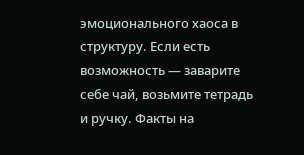эмоционального хаоса в структуру. Если есть возможность — заварите себе чай, возьмите тетрадь и ручку. Факты на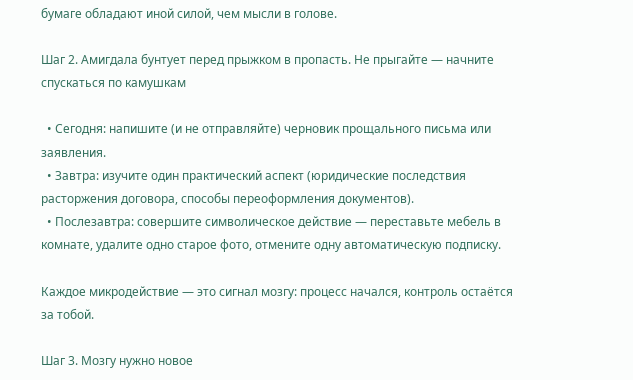бумаге обладают иной силой, чем мысли в голове.

Шаг 2. Амигдала бунтует перед прыжком в пропасть. Не прыгайте — начните спускаться по камушкам

  • Сегодня: напишите (и не отправляйте) черновик прощального письма или заявления.
  • Завтра: изучите один практический аспект (юридические последствия расторжения договора, способы переоформления документов).
  • Послезавтра: совершите символическое действие — переставьте мебель в комнате, удалите одно старое фото, отмените одну автоматическую подписку.

Каждое микродействие — это сигнал мозгу: процесс начался, контроль остаётся за тобой.

Шаг 3. Мозгу нужно новое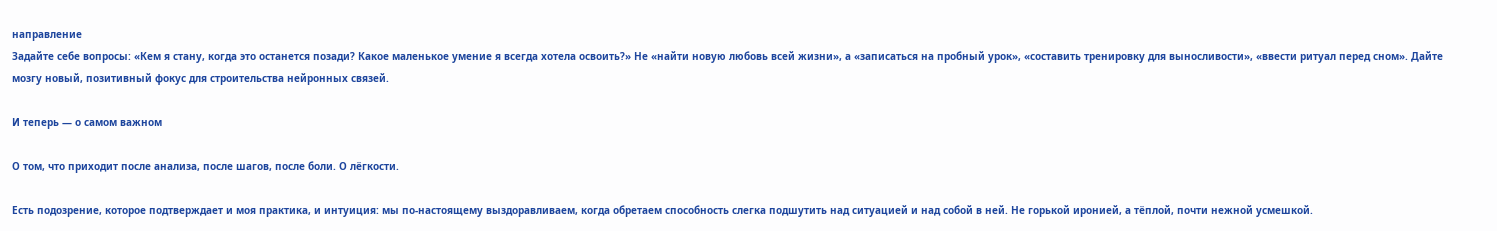направление
Задайте себе вопросы: «Кем я стану, когда это останется позади? Какое маленькое умение я всегда хотела освоить?» Не «найти новую любовь всей жизни», а «записаться на пробный урок», «составить тренировку для выносливости», «ввести ритуал перед сном». Дайте мозгу новый, позитивный фокус для строительства нейронных связей.

И теперь — о самом важном

О том, что приходит после анализа, после шагов, после боли. О лёгкости.

Есть подозрение, которое подтверждает и моя практика, и интуиция: мы по‑настоящему выздоравливаем, когда обретаем способность слегка подшутить над ситуацией и над собой в ней. Не горькой иронией, а тёплой, почти нежной усмешкой.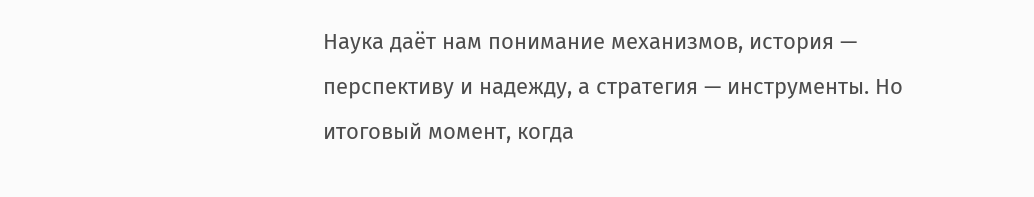Наука даёт нам понимание механизмов, история — перспективу и надежду, а стратегия — инструменты. Но итоговый момент, когда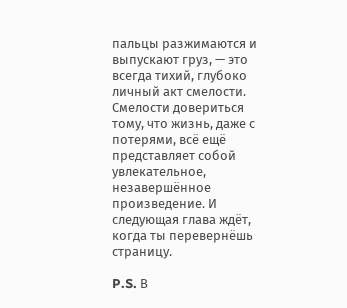пальцы разжимаются и выпускают груз, — это всегда тихий, глубоко личный акт смелости. Смелости довериться тому, что жизнь, даже с потерями, всё ещё представляет собой увлекательное, незавершённое произведение. И следующая глава ждёт, когда ты перевернёшь страницу.

P.S. В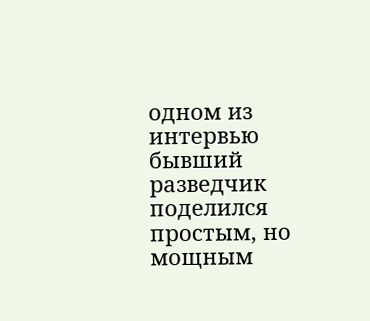одном из интервью бывший разведчик поделился простым, но мощным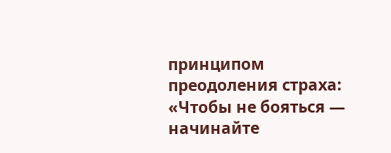принципом преодоления страха: «Чтобы не бояться — начинайте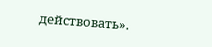действовать».